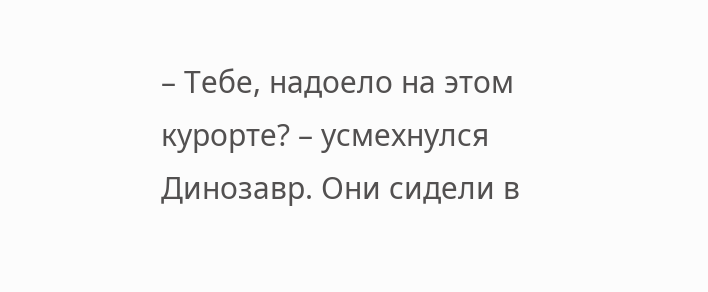– Тебе, надоело на этом курорте? – усмехнулся Динозавр. Они сидели в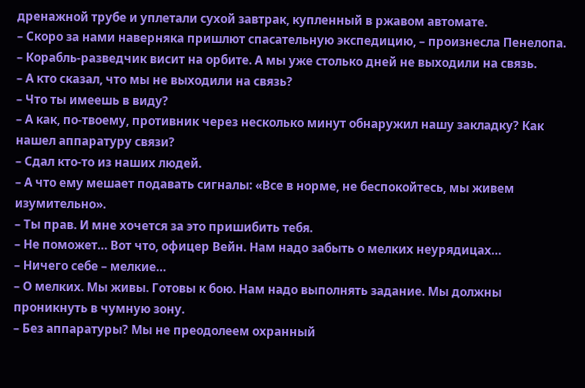дренажной трубе и уплетали сухой завтрак, купленный в ржавом автомате.
– Скоро за нами наверняка пришлют спасательную экспедицию, – произнесла Пенелопа. – Корабль-разведчик висит на орбите. А мы уже столько дней не выходили на связь.
– А кто сказал, что мы не выходили на связь?
– Что ты имеешь в виду?
– А как, по-твоему, противник через несколько минут обнаружил нашу закладку? Как нашел аппаратуру связи?
– Сдал кто-то из наших людей.
– А что ему мешает подавать сигналы: «Все в норме, не беспокойтесь, мы живем изумительно».
– Ты прав. И мне хочется за это пришибить тебя.
– Не поможет… Вот что, офицер Вейн. Нам надо забыть о мелких неурядицах…
– Ничего себе – мелкие…
– О мелких. Мы живы. Готовы к бою. Нам надо выполнять задание. Мы должны проникнуть в чумную зону.
– Без аппаратуры? Мы не преодолеем охранный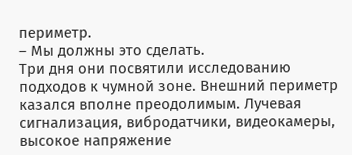периметр.
– Мы должны это сделать.
Три дня они посвятили исследованию подходов к чумной зоне. Внешний периметр казался вполне преодолимым. Лучевая сигнализация, вибродатчики, видеокамеры, высокое напряжение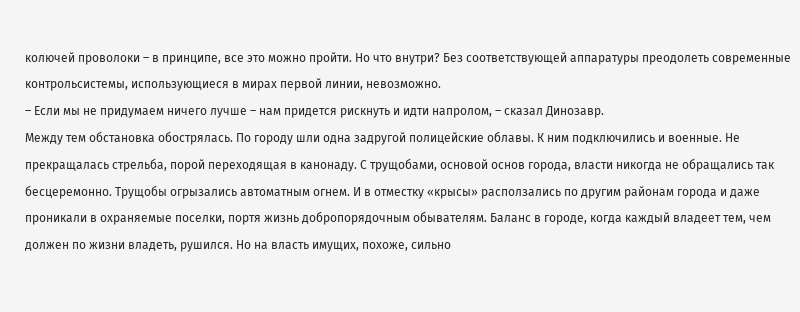колючей проволоки – в принципе, все это можно пройти. Но что внутри? Без соответствующей аппаратуры преодолеть современные контрольсистемы, использующиеся в мирах первой линии, невозможно.
– Если мы не придумаем ничего лучше – нам придется рискнуть и идти напролом, – сказал Динозавр.
Между тем обстановка обострялась. По городу шли одна задругой полицейские облавы. К ним подключились и военные. Не прекращалась стрельба, порой переходящая в канонаду. С трущобами, основой основ города, власти никогда не обращались так бесцеремонно. Трущобы огрызались автоматным огнем. И в отместку «крысы» расползались по другим районам города и даже проникали в охраняемые поселки, портя жизнь добропорядочным обывателям. Баланс в городе, когда каждый владеет тем, чем должен по жизни владеть, рушился. Но на власть имущих, похоже, сильно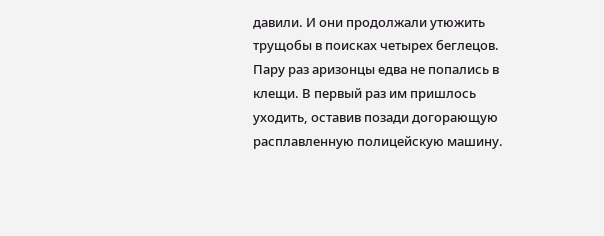давили. И они продолжали утюжить трущобы в поисках четырех беглецов.
Пару раз аризонцы едва не попались в клещи. В первый раз им пришлось уходить, оставив позади догорающую расплавленную полицейскую машину.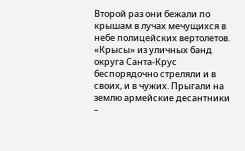Второй раз они бежали по крышам в лучах мечущихся в небе полицейских вертолетов. «Крысы» из уличных банд округа Санта-Крус беспорядочно стреляли и в своих, и в чужих. Прыгали на землю армейские десантники –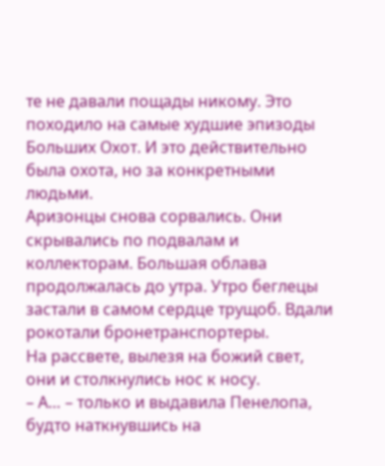те не давали пощады никому. Это походило на самые худшие эпизоды Больших Охот. И это действительно была охота, но за конкретными людьми.
Аризонцы снова сорвались. Они скрывались по подвалам и коллекторам. Большая облава продолжалась до утра. Утро беглецы застали в самом сердце трущоб. Вдали рокотали бронетранспортеры.
На рассвете, вылезя на божий свет, они и столкнулись нос к носу.
– А… – только и выдавила Пенелопа, будто наткнувшись на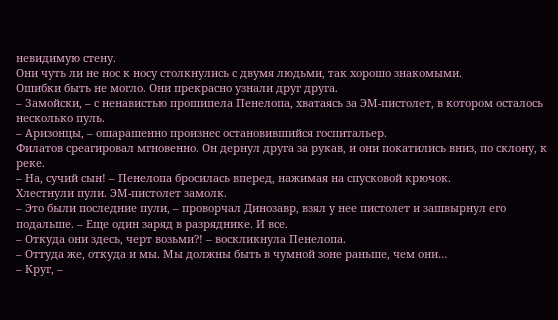невидимую стену.
Они чуть ли не нос к носу столкнулись с двумя людьми, так хорошо знакомыми.
Ошибки быть не могло. Они прекрасно узнали друг друга.
– Замойски, – с ненавистью прошипела Пенелопа, хватаясь за ЭМ-пистолет, в котором осталось несколько пуль.
– Аризонцы, – ошарашенно произнес остановившийся госпитальер.
Филатов среагировал мгновенно. Он дернул друга за рукав, и они покатились вниз, по склону, к реке.
– На, сучий сын! – Пенелопа бросилась вперед, нажимая на спусковой крючок.
Хлестнули пули. ЭМ-пистолет замолк.
– Это были последние пули, – проворчал Динозавр, взял у нее пистолет и зашвырнул его подальше. – Еще один заряд в разряднике. И все.
– Откуда они здесь, черт возьми?! – воскликнула Пенелопа.
– Оттуда же, откуда и мы. Мы должны быть в чумной зоне раньше, чем они…
– Круг, –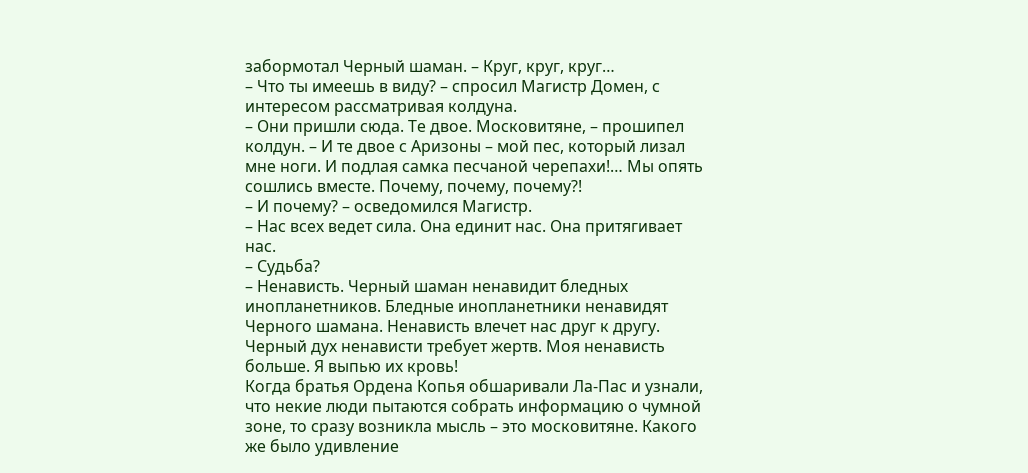забормотал Черный шаман. – Круг, круг, круг…
– Что ты имеешь в виду? – спросил Магистр Домен, с интересом рассматривая колдуна.
– Они пришли сюда. Те двое. Московитяне, – прошипел колдун. – И те двое с Аризоны – мой пес, который лизал мне ноги. И подлая самка песчаной черепахи!… Мы опять сошлись вместе. Почему, почему, почему?!
– И почему? – осведомился Магистр.
– Нас всех ведет сила. Она единит нас. Она притягивает нас.
– Судьба?
– Ненависть. Черный шаман ненавидит бледных инопланетников. Бледные инопланетники ненавидят Черного шамана. Ненависть влечет нас друг к другу. Черный дух ненависти требует жертв. Моя ненависть больше. Я выпью их кровь!
Когда братья Ордена Копья обшаривали Ла-Пас и узнали, что некие люди пытаются собрать информацию о чумной зоне, то сразу возникла мысль – это московитяне. Какого же было удивление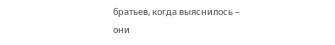братьев, когда выяснилось – они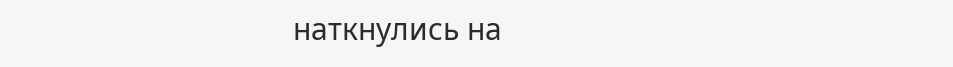наткнулись на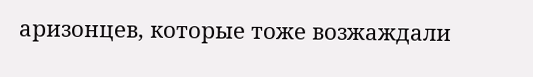аризонцев, которые тоже возжаждали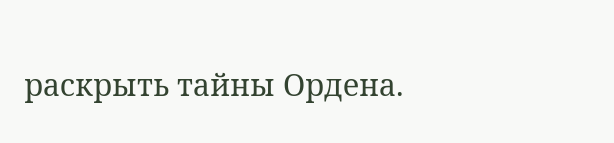раскрыть тайны Ордена.